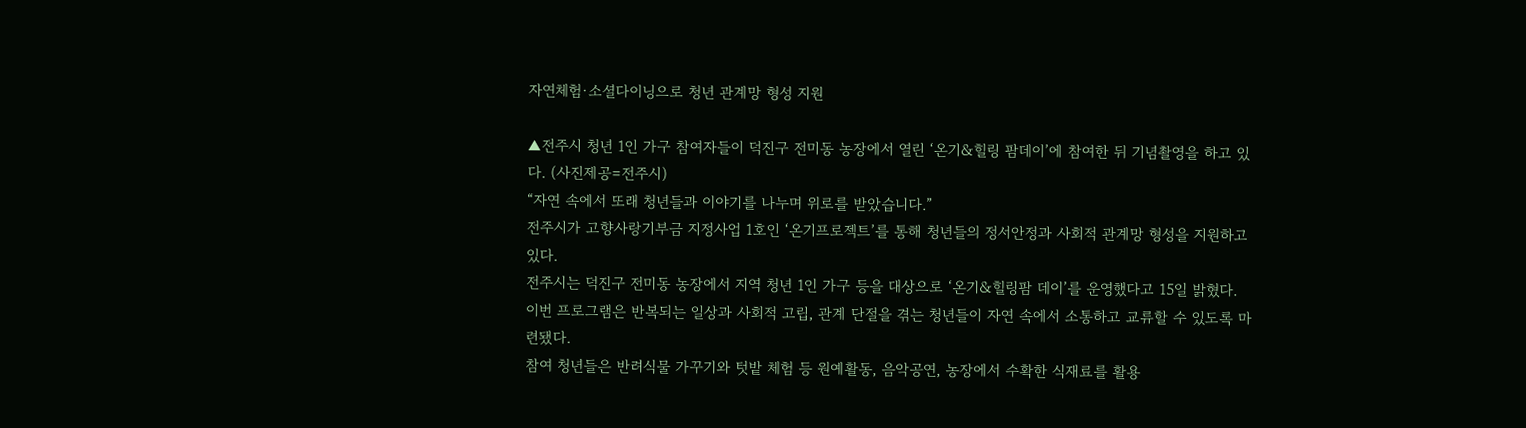자연체험·소셜다이닝으로 청년 관계망 형성 지원

▲전주시 청년 1인 가구 참여자들이 덕진구 전미동 농장에서 열린 ‘온기&힐링 팜데이’에 참여한 뒤 기념촬영을 하고 있다. (사진제공=전주시)
“자연 속에서 또래 청년들과 이야기를 나누며 위로를 받았습니다.”
전주시가 고향사랑기부금 지정사업 1호인 ‘온기프로젝트’를 통해 청년들의 정서안정과 사회적 관계망 형성을 지원하고 있다.
전주시는 덕진구 전미동 농장에서 지역 청년 1인 가구 등을 대상으로 ‘온기&힐링팜 데이’를 운영했다고 15일 밝혔다.
이번 프로그램은 반복되는 일상과 사회적 고립, 관계 단절을 겪는 청년들이 자연 속에서 소통하고 교류할 수 있도록 마련됐다.
참여 청년들은 반려식물 가꾸기와 텃밭 체험 등 원예활동, 음악공연, 농장에서 수확한 식재료를 활용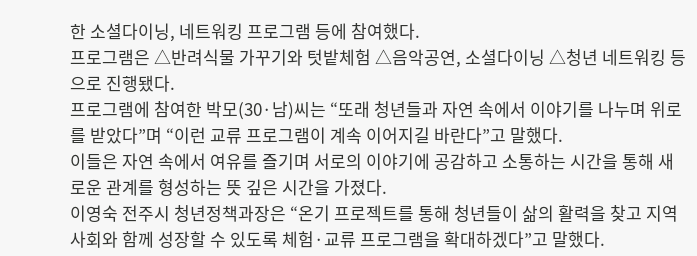한 소셜다이닝, 네트워킹 프로그램 등에 참여했다.
프로그램은 △반려식물 가꾸기와 텃밭체험 △음악공연, 소셜다이닝 △청년 네트워킹 등으로 진행됐다.
프로그램에 참여한 박모(30·남)씨는 “또래 청년들과 자연 속에서 이야기를 나누며 위로를 받았다”며 “이런 교류 프로그램이 계속 이어지길 바란다”고 말했다.
이들은 자연 속에서 여유를 즐기며 서로의 이야기에 공감하고 소통하는 시간을 통해 새로운 관계를 형성하는 뜻 깊은 시간을 가졌다.
이영숙 전주시 청년정책과장은 “온기 프로젝트를 통해 청년들이 삶의 활력을 찾고 지역사회와 함께 성장할 수 있도록 체험·교류 프로그램을 확대하겠다”고 말했다.